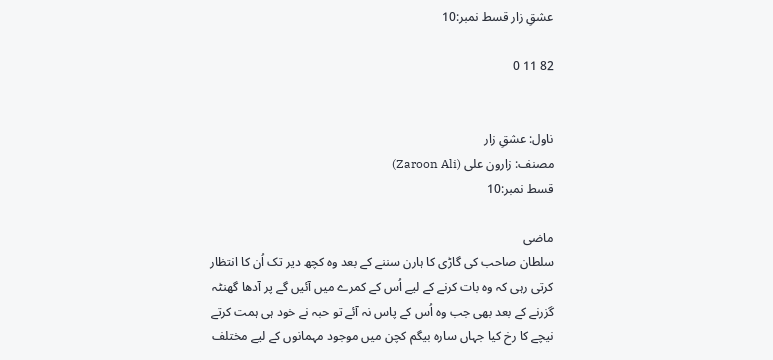عشقِ زار قسط نمبر:10

82 11 0


ناول: عشقِ زار
مصنف: زارون علی (Zaroon Ali)
قسط نمبر:10

ماضی
سلطان صاحب کی گاڑی کا ہارن سننے کے بعد وہ کچھ دیر تک اُن کا انتظار کرتی رہی کہ وہ بات کرنے کے لیے اُس کے کمرے میں آئیں گے پر آدھا گھنٹہ گزرنے کے بعد بھی جب وہ اُس کے پاس نہ آئے تو حبہ نے خود ہی ہمت کرتے نیچے کا رخ کیا جہاں سارہ بیگم کچن میں موجود مہمانوں کے لیے مختلف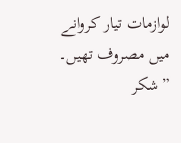لوازمات تیار کروانے میں مصروف تھیں۔
”شکر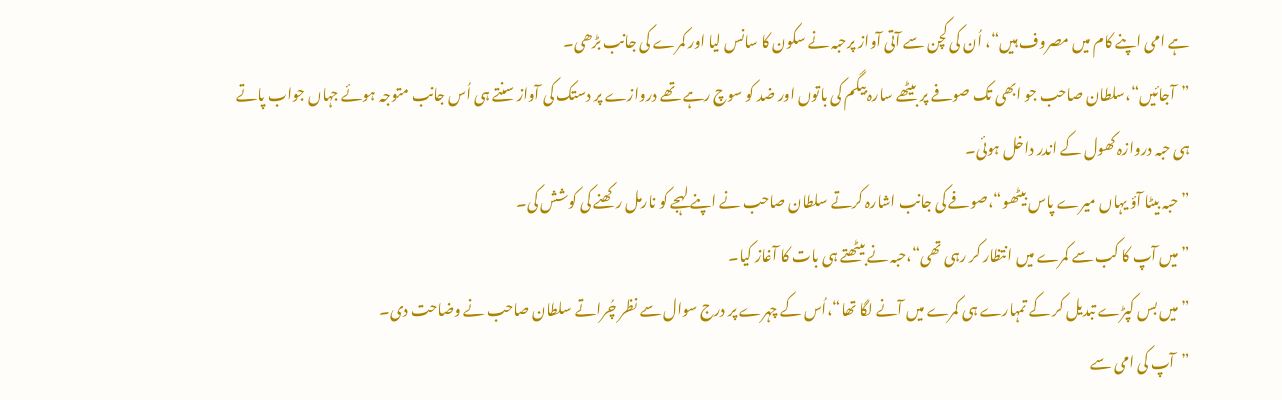ہے امی اپنے کام میں مصروف ہیں“، اُن کی کچن سے آتی آواز پرحبہ نے سکون کا سانس لیا اور کمرے کی جانب بڑھی۔
”آجائیں“،سلطان صاحب جو ابھی تک صوفے پر بیٹھے سارہ بیگم کی باتوں اور ضد کو سوچ رہے تھے دروازے پر دستک کی آواز سنتے ہی اُس جانب متوجہ ہوئے جہاں جواب پاتے ہی حبہ دروازہ کھول کے اندر داخل ہوئی۔
”حبہ بیٹا آؤ یہاں میرے پاس بیٹھو“،صوفے کی جانب اشارہ کرتے سلطان صاحب نے اپنے لہجے کو نارمل رکھنے کی کوشش کی۔
”میں آپ کا کب سے کمرے میں انتظار کر رہی تھی“،حبہ نے بیٹھتے ہی بات کا آغاز کیا۔
”میں بس کپڑے تبدیل کر کے تمہارے ہی کمرے میں آنے لگا تھا“،اُس کے چہرے پر درج سوال سے نظر چُراتے سلطان صاحب نے وضاحت دی۔
”آپ کی امی سے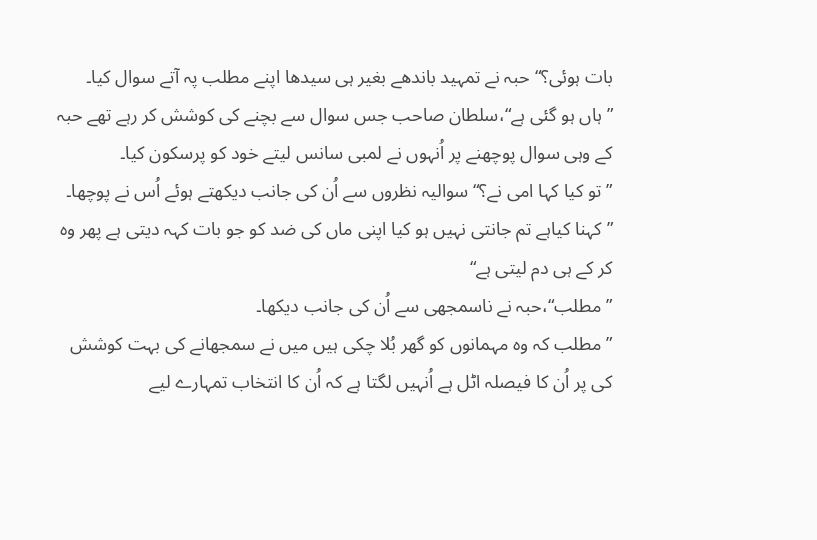بات ہوئی؟“حبہ نے تمہید باندھے بغیر ہی سیدھا اپنے مطلب پہ آتے سوال کیا۔
”ہاں ہو گئی ہے“،سلطان صاحب جس سوال سے بچنے کی کوشش کر رہے تھے حبہ کے وہی سوال پوچھنے پر اُنہوں نے لمبی سانس لیتے خود کو پرسکون کیا۔
”تو کیا کہا امی نے؟“سوالیہ نظروں سے اُن کی جانب دیکھتے ہوئے اُس نے پوچھا۔
”کہنا کیاہے تم جانتی نہیں ہو کیا اپنی ماں کی ضد کو جو بات کہہ دیتی ہے پھر وہ کر کے ہی دم لیتی ہے“
”مطلب“،حبہ نے ناسمجھی سے اُن کی جانب دیکھا۔
”مطلب کہ وہ مہمانوں کو گھر بُلا چکی ہیں میں نے سمجھانے کی بہت کوشش کی پر اُن کا فیصلہ اٹل ہے اُنہیں لگتا ہے کہ اُن کا انتخاب تمہارے لیے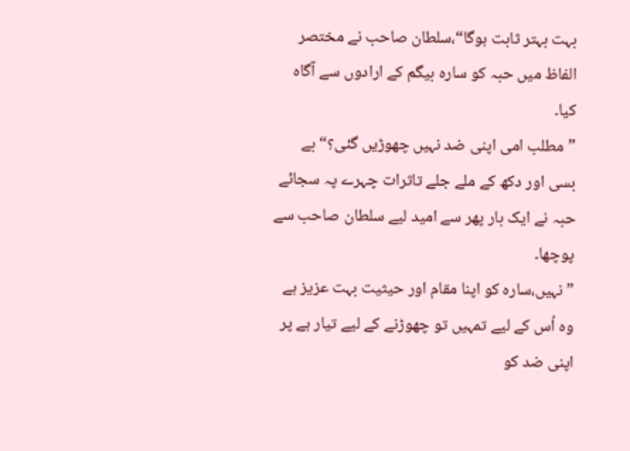بہت بہتر ثابت ہوگا“،سلطان صاحب نے مختصر الفاظ میں حبہ کو سارہ بیگم کے ارادوں سے آگاہ کیا۔
”مطلب امی اپنی ضد نہیں چھوڑیں گئی؟“بے بسی اور دکھ کے ملے جلے تاثرات چہرے پہ سجائے حبہ نے ایک بار پھر سے امید لیے سلطان صاحب سے پوچھا۔
”نہیں،سارہ کو اپنا مقام اور حیثیت بہت عزیز ہے وہ اُس کے لیے تمہیں تو چھوڑنے کے لیے تیار ہے پر اپنی ضد کو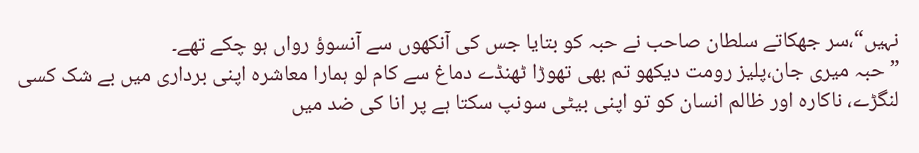نہیں“،سر جھکاتے سلطان صاحب نے حبہ کو بتایا جس کی آنکھوں سے آنسوؤ رواں ہو چکے تھے۔
”حبہ میری جان،پلیز رومت دیکھو تم بھی تھوڑا ٹھنڈے دماغ سے کام لو ہمارا معاشرہ اپنی برداری میں بے شک کسی لنگڑے، ناکارہ اور ظالم انسان کو تو اپنی بیٹی سونپ سکتا ہے پر انا کی ضد میں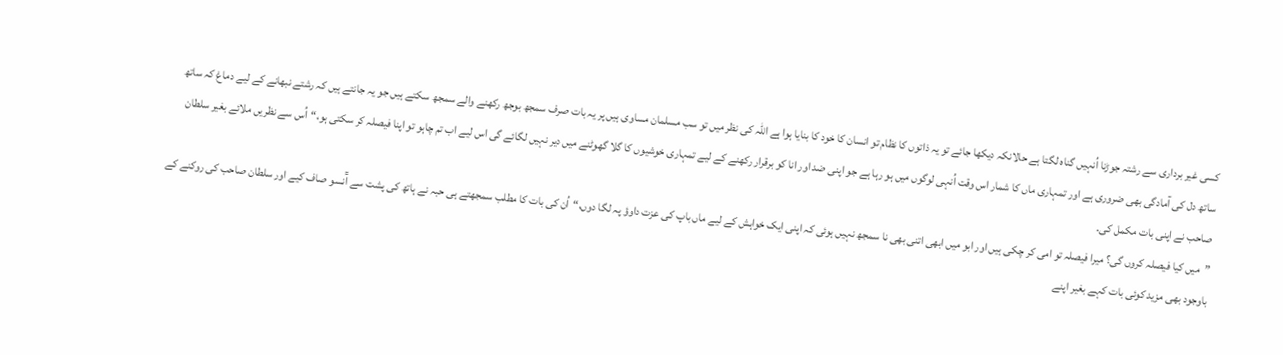کسی غیر برداری سے رشتہ جوڑنا اُنہیں گناہ لگتا ہے حالانکہ دیکھا جائے تو یہ ذاتوں کا نظام تو انسان کا خود کا بنایا ہوا ہے اللہ کی نظر میں تو سب مسلمان مساوی ہیں پر یہ بات صرف سمجھ بوجھ رکھنے والے سمجھ سکتے ہیں جو یہ جانتے ہیں کہ رشتے نبھانے کے لیے دماغ کہ ساتھ ساتھ دل کی آمادگی بھی ضروری ہے اور تمہاری ماں کا شمار اس وقت اُنہی لوگوں میں ہو رہا ہے جو اپنی ضد اور انا کو برقرار رکھنے کے لیے تمہاری خوشیوں کا گلا گھوٹنے میں دیر نہیں لگائے گی اس لیے اب تم چاہو تو اپنا فیصلہ کر سکتی ہو،“اُس سے نظریں ملائے بغیر سلطان صاحب نے اپنی بات مکمل کی۔
”میں کیا فیصلہ کروں گی؟ میرا فیصلہ تو امی کر چکی ہیں اور ابو میں ابھی اتنی بھی نا سمجھ نہیں ہوئی کہ اپنی ایک خواہش کے لیے ماں باپ کی عزت داوؤ پہ لگا دوں،“اُن کی بات کا مطلب سمجھتے ہی حبہ نے ہاتھ کی پشت سے آٓنسو صاف کیے اور سلطان صاحب کی روکنے کے باوجود بھی مزید کوئی بات کہے بغیر اپنے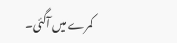کمرے میں آگئی۔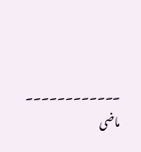۔۔۔۔۔۔۔۔۔۔۔۔
ماضی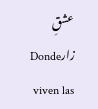عشقِ زارDonde viven las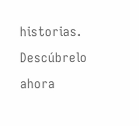historias. Descúbrelo ahora